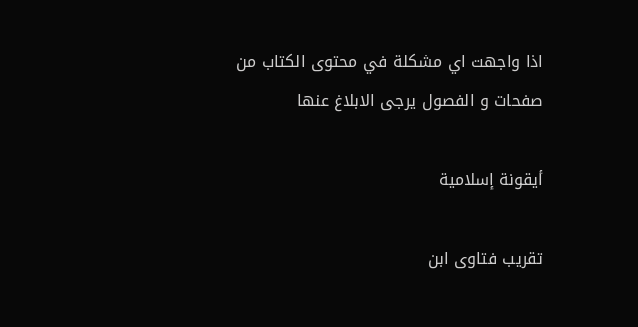اذا واجهت اي مشكلة في محتوى الكتاب من صفحات و الفصول يرجى الابلاغ عنها

أيقونة إسلامية

تقريب فتاوى ابن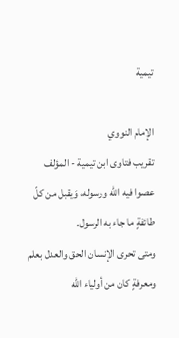تيمية

الإمام النووي
تقريب فتاوى ابن تيمية - المؤلف
عصوا فيه الله ورسوله، وَيقبل من كلّ طائفةٍ ما جاء به الرسول.
ومتى تحرى الإنسان الحق والعدل بعلم ومعرفةٍ كان من أولياء الله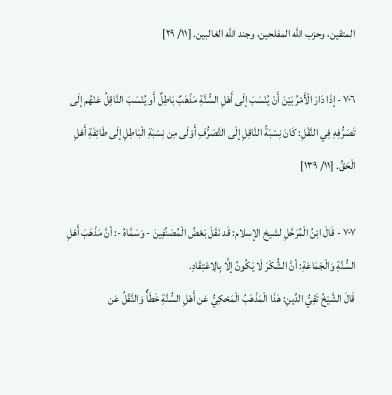المتقين، وحزب الله المفلحين، وجند الله الغالبين. [١١/ ٢٩]

٧٠٦ - إذَا دَارَ الْأَمْرُ بَيْنَ أَنْ يُنْسَبَ إلَى أَهْلِ السُّنَّةِ مَذْهَبٌ بَاطِلٌ أَو يُنْسَبَ النَّاقِلُ عَنْهُم إلَى تَصَرُّفِهِ فِي النَّقْلِ: كَانَ نِسْبَةُ النَّاقِلِ إلَى التَّصَرُّفِ أَوْلَى مِن نِسْبَةِ الْبَاطِلِ إلَى طَائِفَةِ أَهْلِ الْحَقِّ. [١١/ ١٣٩]

٧٠٧ - قَالَ ابْنُ الْمُرَحَّلِ لشيخ الإسلام: قَد نَقَلَ بَعْضُ الْمُصَنِّفِينَ - وَسَمَّاهُ -: أنَّ مَذْهَبَ أَهْلِ السُّنَّةِ وَالْجَمَاعَةِ: أنَّ الشُّكْرَ لَا يَكُونُ إلَّا بِالِاعْتِقَادِ.
قَالَ الشَّيْخُ تَقِيُّ الدِّينِ: هَذَا الْمَذْهَبُ الْمَحْكِيُّ عَن أَهْلِ السُّنَّةِ خَطَأٌ وَالنَّقْلُ عَن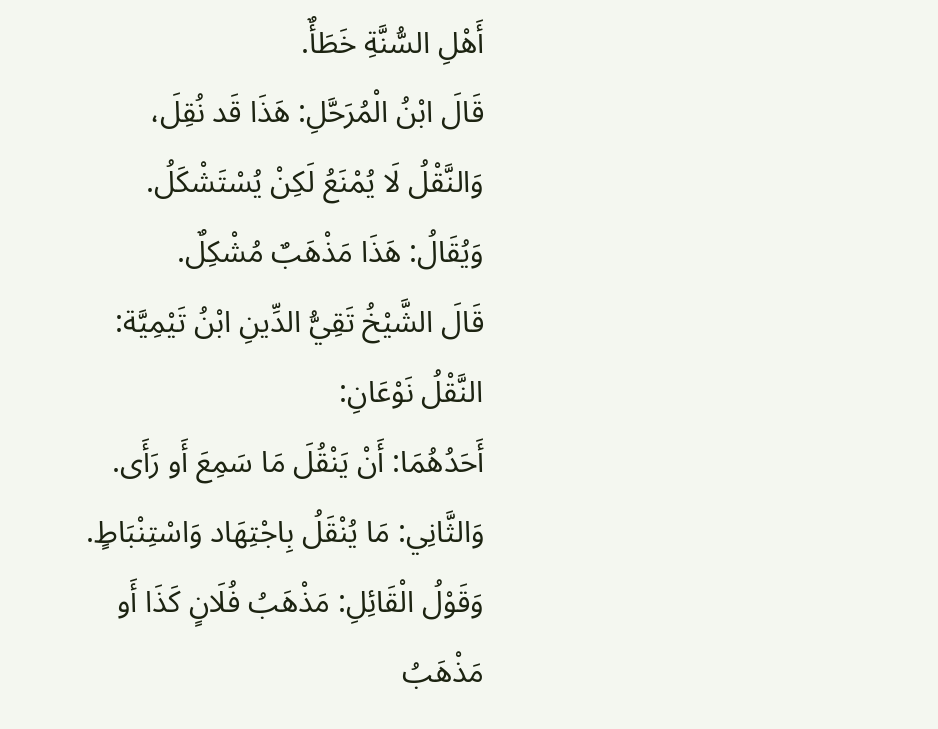أَهْلِ السُّنَّةِ خَطَأٌ.
قَالَ ابْنُ الْمُرَحَّلِ: هَذَا قَد نُقِلَ، وَالنَّقْلُ لَا يُمْنَعُ لَكِنْ يُسْتَشْكَلُ. وَيُقَالُ: هَذَا مَذْهَبٌ مُشْكِلٌ.
قَالَ الشَّيْخُ تَقِيُّ الدِّينِ ابْنُ تَيْمِيَّة: النَّقْلُ نَوْعَانِ:
أَحَدُهُمَا: أَنْ يَنْقُلَ مَا سَمِعَ أَو رَأَى.
وَالثَّانِي: مَا يُنْقَلُ بِاجْتِهَاد وَاسْتِنْبَاطٍ.
وَقَوْلُ الْقَائِلِ: مَذْهَبُ فُلَانٍ كَذَا أَو مَذْهَبُ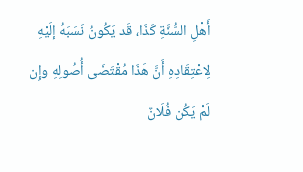أَهْلِ السُّنَّةِ كَذَا، قَد يَكُونُ نَسَبَهُ إلَيْهِ لِاعْتِقَادِهِ أَنَّ هَذَا مُقْتَضَى أُصُولِهِ وإِن لَمْ يَكُن فُلَانٌ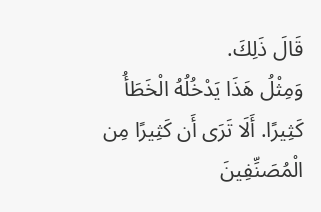قَالَ ذَلِكَ.
وَمِثْلُ هَذَا يَدْخُلُهُ الْخَطَأُ كَثِيرًا. أَلَا تَرَى أَن كَثِيرًا مِن الْمُصَنِّفِينَ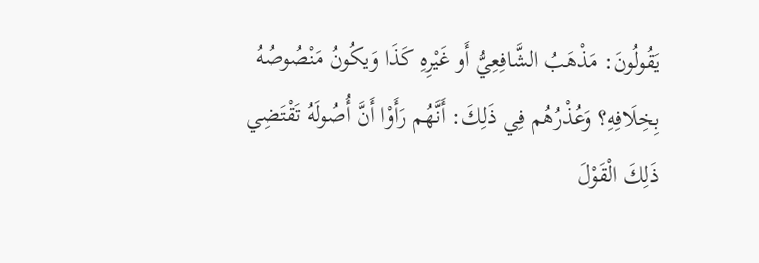يَقُولُونَ: مَذْهَبُ الشَّافِعِيُّ أَو غَيْرِهِ كَذَا وَيكُونُ مَنْصُوصُهُ بِخِلَافِهِ؟ وَعُذْرُهُم فِي ذَلِكَ: أَنَّهُم رَأَوْا أَنَّ أُصُولَهُ تَقْتَضِي ذَلِكَ الْقَوْلَ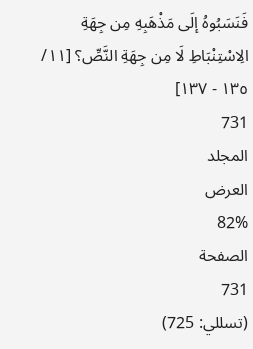فَنَسَبُوهُ إلَى مَذْهَبِهِ مِن جِهَةِ الِاسْتِنْبَاطِ لَا مِن جِهَةِ النَّصِّ؟ [١١/ ١٣٥ - ١٣٧]
731
المجلد
العرض
82%
الصفحة
731
(تسللي: 725)